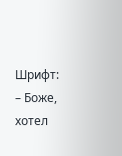Шрифт:
– Боже, хотел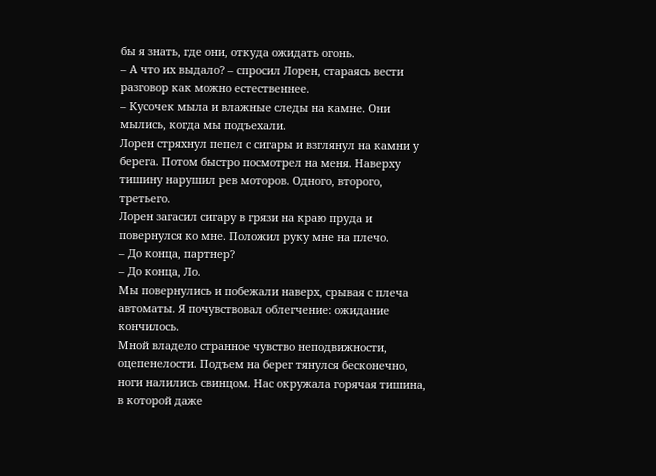бы я знать, где они, откуда ожидать огонь.
– А что их выдало? – спросил Лорен, стараясь вести разговор как можно естественнее.
– Кусочек мыла и влажные следы на камне. Они мылись, когда мы подъехали.
Лорен стряхнул пепел с сигары и взглянул на камни у берега. Потом быстро посмотрел на меня. Наверху тишину нарушил рев моторов. Одного, второго, третьего.
Лорен загасил сигару в грязи на краю пруда и повернулся ко мне. Положил руку мне на плечо.
– До конца, партнер?
– До конца, Ло.
Мы повернулись и побежали наверх, срывая с плеча автоматы. Я почувствовал облегчение: ожидание кончилось.
Мной владело странное чувство неподвижности, оцепенелости. Подъем на берег тянулся бесконечно, ноги налились свинцом. Нас окружала горячая тишина, в которой даже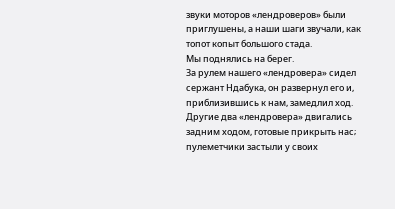звуки моторов «лендроверов» были приглушены, а наши шаги звучали, как топот копыт большого стада.
Мы поднялись на берег.
За рулем нашего «лендровера» сидел сержант Ндабука, он развернул его и, приблизившись к нам, замедлил ход.
Другие два «лендровера» двигались задним ходом, готовые прикрыть нас; пулеметчики застыли у своих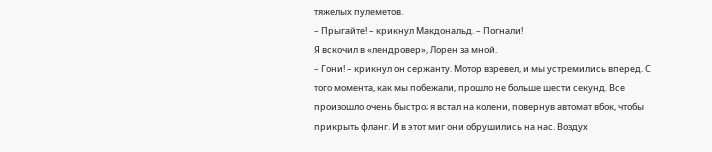тяжелых пулеметов.
– Прыгайте! – крикнул Макдональд. – Погнали!
Я вскочил в «лендровер», Лорен за мной.
– Гони! – крикнул он сержанту. Мотор взревел, и мы устремились вперед. С того момента, как мы побежали, прошло не больше шести секунд. Все произошло очень быстро; я встал на колени, повернув автомат вбок, чтобы прикрыть фланг. И в этот миг они обрушились на нас. Воздух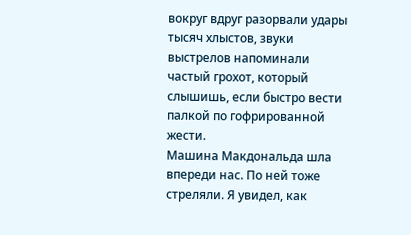вокруг вдруг разорвали удары тысяч хлыстов, звуки выстрелов напоминали частый грохот, который слышишь, если быстро вести палкой по гофрированной жести.
Машина Макдональда шла впереди нас. По ней тоже стреляли. Я увидел, как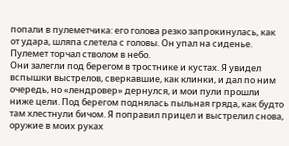попали в пулеметчика: его голова резко запрокинулась, как от удара, шляпа слетела с головы. Он упал на сиденье. Пулемет торчал стволом в небо.
Они залегли под берегом в тростнике и кустах. Я увидел вспышки выстрелов, сверкавшие, как клинки, и дал по ним очередь, но «лендровер» дернулся, и мои пули прошли ниже цели. Под берегом поднялась пыльная гряда, как будто там хлестнули бичом. Я поправил прицел и выстрелил снова, оружие в моих руках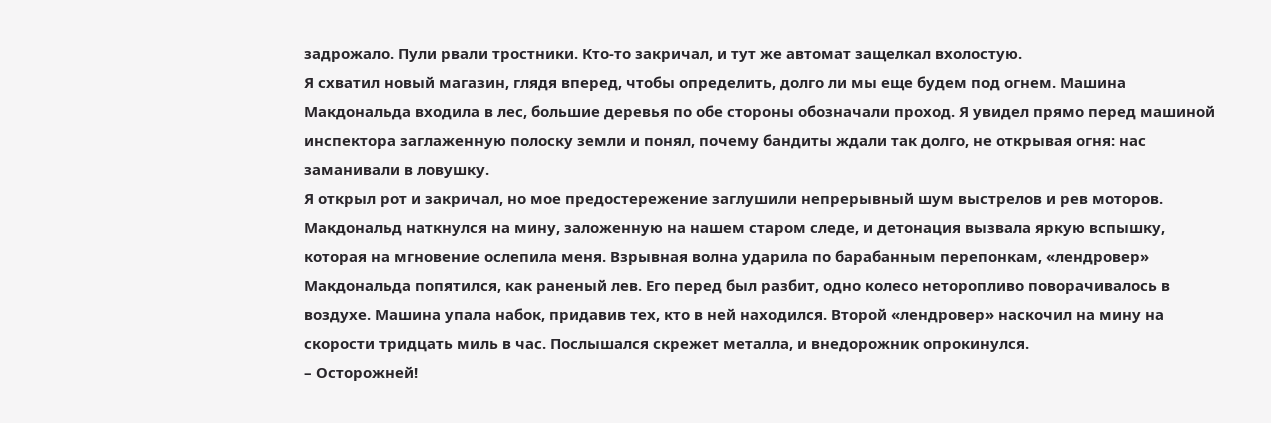задрожало. Пули рвали тростники. Кто-то закричал, и тут же автомат защелкал вхолостую.
Я схватил новый магазин, глядя вперед, чтобы определить, долго ли мы еще будем под огнем. Машина Макдональда входила в лес, большие деревья по обе стороны обозначали проход. Я увидел прямо перед машиной инспектора заглаженную полоску земли и понял, почему бандиты ждали так долго, не открывая огня: нас заманивали в ловушку.
Я открыл рот и закричал, но мое предостережение заглушили непрерывный шум выстрелов и рев моторов.
Макдональд наткнулся на мину, заложенную на нашем старом следе, и детонация вызвала яркую вспышку, которая на мгновение ослепила меня. Взрывная волна ударила по барабанным перепонкам, «лендровер» Макдональда попятился, как раненый лев. Его перед был разбит, одно колесо неторопливо поворачивалось в воздухе. Машина упала набок, придавив тех, кто в ней находился. Второй «лендровер» наскочил на мину на скорости тридцать миль в час. Послышался скрежет металла, и внедорожник опрокинулся.
– Осторожней!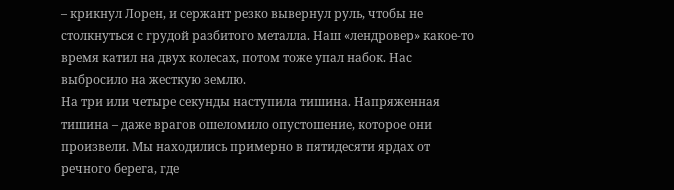– крикнул Лорен, и сержант резко вывернул руль, чтобы не столкнуться с грудой разбитого металла. Наш «лендровер» какое-то время катил на двух колесах, потом тоже упал набок. Нас выбросило на жесткую землю.
На три или четыре секунды наступила тишина. Напряженная тишина – даже врагов ошеломило опустошение, которое они произвели. Мы находились примерно в пятидесяти ярдах от речного берега, где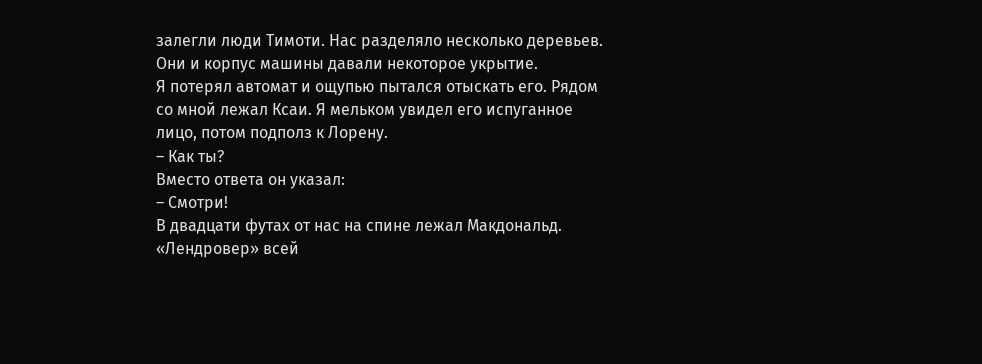залегли люди Тимоти. Нас разделяло несколько деревьев. Они и корпус машины давали некоторое укрытие.
Я потерял автомат и ощупью пытался отыскать его. Рядом со мной лежал Ксаи. Я мельком увидел его испуганное лицо, потом подполз к Лорену.
– Как ты?
Вместо ответа он указал:
– Смотри!
В двадцати футах от нас на спине лежал Макдональд. «Лендровер» всей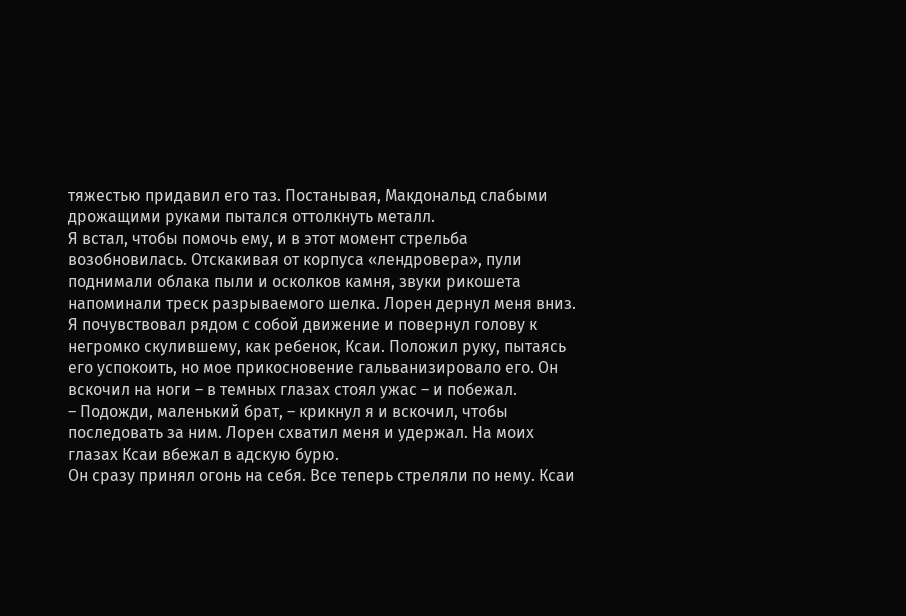тяжестью придавил его таз. Постанывая, Макдональд слабыми дрожащими руками пытался оттолкнуть металл.
Я встал, чтобы помочь ему, и в этот момент стрельба возобновилась. Отскакивая от корпуса «лендровера», пули поднимали облака пыли и осколков камня, звуки рикошета напоминали треск разрываемого шелка. Лорен дернул меня вниз.
Я почувствовал рядом с собой движение и повернул голову к негромко скулившему, как ребенок, Ксаи. Положил руку, пытаясь его успокоить, но мое прикосновение гальванизировало его. Он вскочил на ноги – в темных глазах стоял ужас – и побежал.
– Подожди, маленький брат, – крикнул я и вскочил, чтобы последовать за ним. Лорен схватил меня и удержал. На моих глазах Ксаи вбежал в адскую бурю.
Он сразу принял огонь на себя. Все теперь стреляли по нему. Ксаи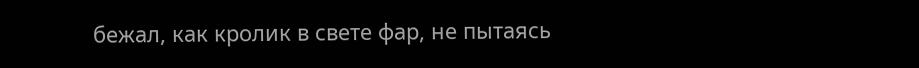бежал, как кролик в свете фар, не пытаясь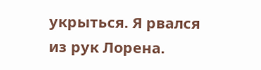укрыться. Я рвался из рук Лорена.